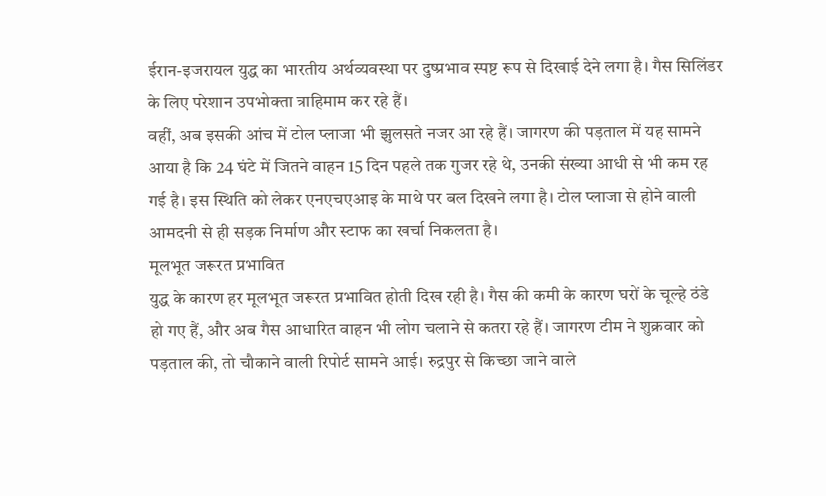ईरान-इजरायल युद्ध का भारतीय अर्थव्यवस्था पर दुष्प्रभाव स्पष्ट रूप से दिखाई देने लगा है। गैस सिलिंडर के लिए परेशान उपभोक्ता त्राहिमाम कर रहे हैं।
वहीं, अब इसकी आंच में टोल प्लाजा भी झुलसते नजर आ रहे हैं। जागरण की पड़ताल में यह सामने आया है कि 24 घंटे में जितने वाहन 15 दिन पहले तक गुजर रहे थे, उनकी संख्या आधी से भी कम रह गई है। इस स्थिति को लेकर एनएचएआइ के माथे पर बल दिखने लगा है। टोल प्लाजा से होने वाली आमदनी से ही सड़क निर्माण और स्टाफ का खर्चा निकलता है।
मूलभूत जरूरत प्रभावित
युद्ध के कारण हर मूलभूत जरूरत प्रभावित होती दिख रही है। गैस की कमी के कारण घरों के चूल्हे ठंडे हो गए हैं, और अब गैस आधारित वाहन भी लोग चलाने से कतरा रहे हैं। जागरण टीम ने शुक्रवार को पड़ताल की, तो चौकाने वाली रिपोर्ट सामने आई। रुद्रपुर से किच्छा जाने वाले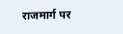राजमार्ग पर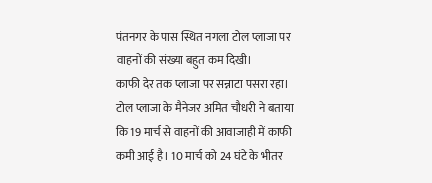पंतनगर के पास स्थित नगला टोल प्लाजा पर वाहनों की संख्या बहुत कम दिखी।
काफी देर तक प्लाजा पर सन्नाटा पसरा रहा। टोल प्लाजा के मैनेजर अमित चौधरी ने बताया कि 19 मार्च से वाहनों की आवाजाही में काफी कमी आई है। 10 मार्च को 24 घंटे के भीतर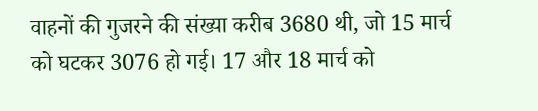वाहनों की गुजरने की संख्या करीब 3680 थी, जो 15 मार्च को घटकर 3076 हो गई। 17 और 18 मार्च को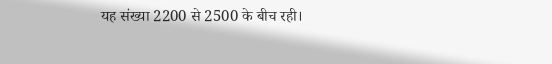यह संख्या 2200 से 2500 के बीच रही।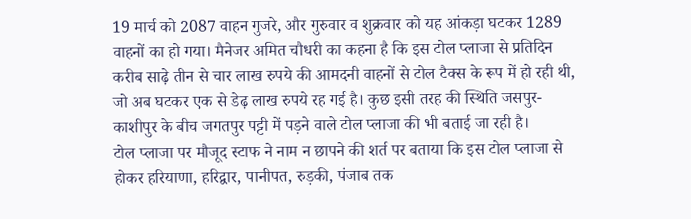19 मार्च को 2087 वाहन गुजरे, और गुरुवार व शुक्रवार को यह आंकड़ा घटकर 1289 वाहनों का हो गया। मैनेजर अमित चौधरी का कहना है कि इस टोल प्लाजा से प्रतिदिन करीब साढ़े तीन से चार लाख रुपये की आमदनी वाहनों से टोल टैक्स के रूप में हो रही थी, जो अब घटकर एक से डेढ़ लाख रुपये रह गई है। कुछ इसी तरह की स्थिति जसपुर-काशीपुर के बीच जगतपुर पट्टी में पड़ने वाले टोल प्लाजा की भी बताई जा रही है।
टोल प्लाजा पर मौजूद स्टाफ ने नाम न छापने की शर्त पर बताया कि इस टोल प्लाजा से होकर हरियाणा, हरिद्वार, पानीपत, रुड़की, पंजाब तक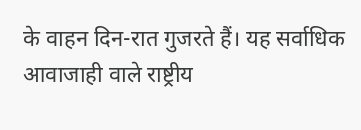के वाहन दिन-रात गुजरते हैं। यह सर्वाधिक आवाजाही वाले राष्ट्रीय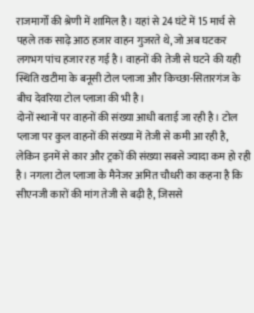राजमार्गों की श्रेणी में शामिल है। यहां से 24 घंटे में 15 मार्च से पहले तक साढ़े आठ हजार वाहन गुजरते थे, जो अब घटकर लगभग पांच हजार रह गई है। वाहनों की तेजी से घटने की यही स्थिति खटीमा के बनूसी टोल प्लाजा और किच्छा-सितारगंज के बीच देवरिया टोल प्लाजा की भी है।
दोनों स्थानों पर वाहनों की संख्या आधी बताई जा रही है। टोल प्लाजा पर कुल वाहनों की संख्या में तेजी से कमी आ रही है, लेकिन इनमें से कार और ट्रकों की संख्या सबसे ज्यादा कम हो रही है। नगला टोल प्लाजा के मैनेजर अमित चौधरी का कहना है कि सीएनजी कारों की मांग तेजी से बढ़ी है, जिससे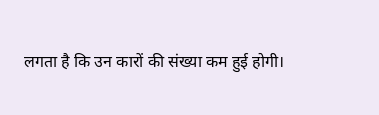लगता है कि उन कारों की संख्या कम हुई होगी।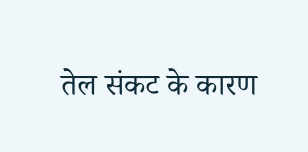तेल संकट के कारण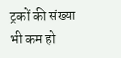ट्रकों की संख्या भी कम हो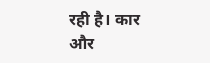रही है। कार और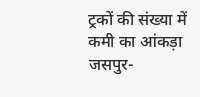ट्रकों की संख्या में कमी का आंकड़ा जसपुर-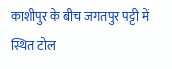काशीपुर के बीच जगतपुर पट्टी में स्थित टोल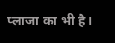प्लाजा का भी है।